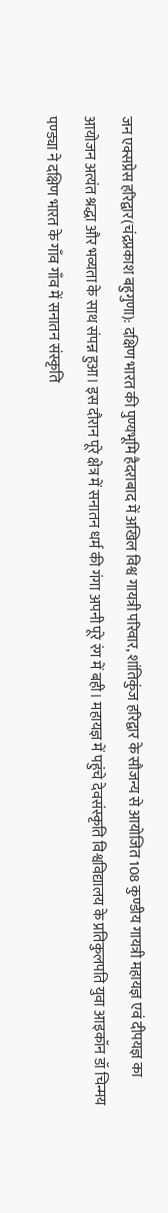जन एक्सप्रेस हरिद्वार(चंद्रप्रकाश बहुगुणा): दक्षिण भारत की पुण्यभूमि हैदराबाद में अखिल विश्व गायत्री परिवार, शांतिकुंज हरिद्वार के सौजन्य से आयोजित 108 कुण्डीय गायत्री महायज्ञ एवं दीपयज्ञ का आयोजन अत्यंत श्रद्धा और भव्यता के साथ संपन्न हुआ। इस दौरान पूरे क्षेत्र में सनातन धर्म की गंगा अपनी पूरे रंग में बही। महायज्ञ में पहुंचे देवसंस्कृति विश्वविद्यालय के प्रतिकुलपति युवा आइकॉन डॉ चिन्मय पण्ड्या ने दक्षिण भारत के गाँव गाँव में सनातन संस्कृति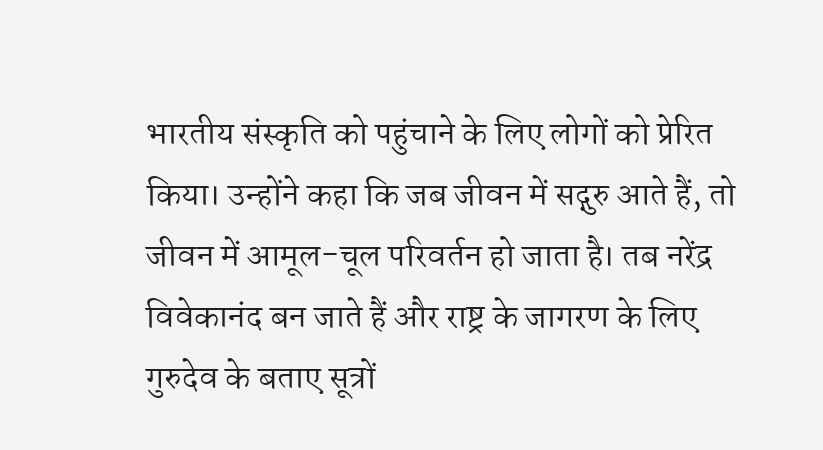भारतीय संस्कृति को पहुंचाने के लिए लोगों को प्रेरित किया। उन्होंने कहा कि जब जीवन में सद्गुरु आते हैं, तो जीवन में आमूल-चूल परिवर्तन हो जाता है। तब नरेंद्र विवेकानंद बन जाते हैं और राष्ट्र के जागरण के लिए गुरुदेव के बताए सूत्रों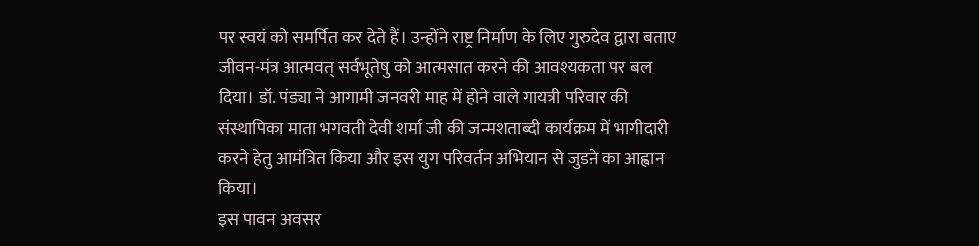पर स्वयं को समर्पित कर देते हैं। उन्होंने राष्ट्र निर्माण के लिए गुरुदेव द्वारा बताए जीवन-मंत्र आत्मवत् सर्वभूतेषु को आत्मसात करने की आवश्यकता पर बल दिया। डॉ. पंड्या ने आगामी जनवरी माह में होने वाले गायत्री परिवार की संस्थापिका माता भगवती देवी शर्मा जी की जन्मशताब्दी कार्यक्रम में भागीदारी करने हेतु आमंत्रित किया और इस युग परिवर्तन अभियान से जुडऩे का आह्वान किया।
इस पावन अवसर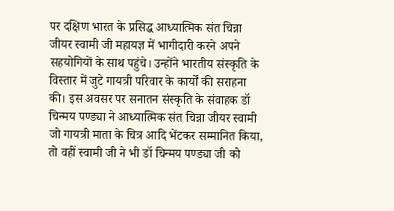पर दक्षिण भारत के प्रसिद्ध आध्यात्मिक संत चिन्ना जीयर स्वामी जी महायज्ञ में भागीदारी करने अपने सहयोगियों के साथ पहुंचे। उन्होंने भारतीय संस्कृति के विस्तार में जुटे गायत्री परिवार के कार्यों की सराहना की। इस अवसर पर सनातन संस्कृति के संवाहक डॉ चिन्मय पण्ड्या ने आध्यात्मिक संत चिन्ना जीयर स्वामी जो गायत्री माता के चित्र आदि भेंटकर सम्मानित किया, तो वहीं स्वामी जी ने भी डॉ चिन्मय पण्ड्या जी को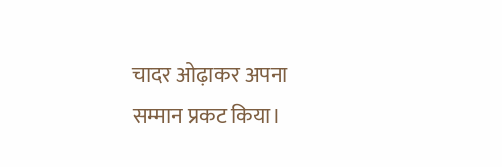चादर ओढ़ाकर अपना सम्मान प्रकट किया।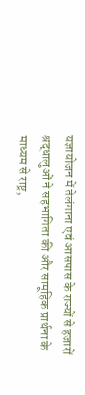यज्ञायोजन में तेलंगाना एवं आसपास के राज्यों से हजारों श्रद्धालुओं ने सहभागिता की और सामूहिक प्रार्थना के माध्यम से राष्ट्र,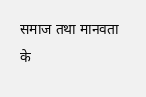समाज तथा मानवता के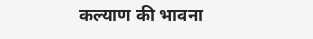कल्याण की भावना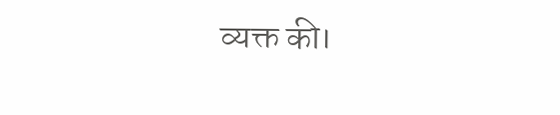व्यक्त की।